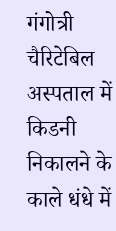गंगोत्री चैरिटेबिल अस्पताल में किडनी निकालने के काले धंधे में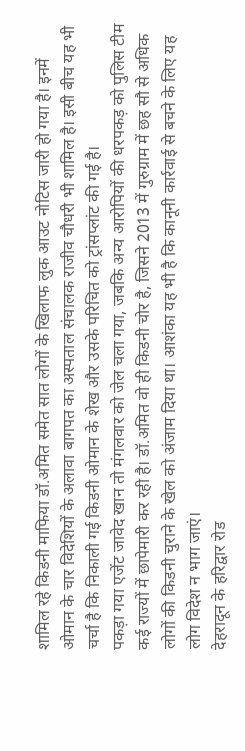शामिल रहे किडनी माफिया डॉ.अमित समेत सात लोगों के खिलाफ लुक आउट नोटिस जारी हो गया है। इनमें ओमान के चार विदेशियों के अलावा बागपत का अस्पताल संचालक राजीव चौधरी भी शामिल है। इसी बीच यह भी चर्चा है कि निकाली गई किडनी ओमान के शेख और उसके परिचित को ट्रांसप्लांट की गई है।
पकड़ा गया एजेंट जावेद खान तो मंगलवार को जेल चला गया, जबकि अन्य आरोपियों की धरपकड़ को पुलिस टीम कई राज्यों में छापेमारी कर रही है। डॉ.अमित वो ही किडनी चोर है, जिसने 2013 में गुरुग्राम में छह सौ से अधिक लोगों की किडनी चुराने के खेल को अंजाम दिया था। आशंका यह भी है कि कानूनी कार्रवाई से बचने के लिए यह लोग विदेश न भाग जाएं।
देहरादून के हरिद्वार रोड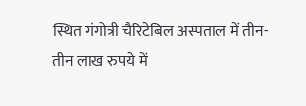स्थित गंगोत्री चैरिटेबिल अस्पताल में तीन-तीन लाख रुपये में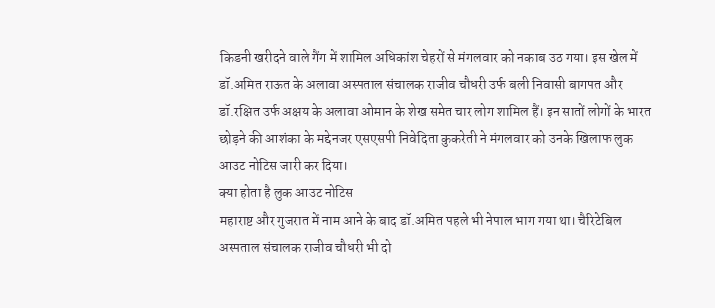किडनी खरीदने वाले गैंग में शामिल अधिकांश चेहरों से मंगलवार को नकाब उठ गया। इस खेल में डॉ.अमित राऊत के अलावा अस्पताल संचालक राजीव चौधरी उर्फ बली निवासी बागपत और डॉ.रक्षित उर्फ अक्षय के अलावा ओमान के शेख समेत चार लोग शामिल हैं। इन सातों लोगों के भारत छोड़ने की आशंका के मद्देनजर एसएसपी निवेदिता कुकरेती ने मंगलवार को उनके खिलाफ लुक आउट नोटिस जारी कर दिया।
क्या होता है लुक आउट नोटिस
महाराष्ट और गुजरात में नाम आने के बाद डॉ.अमित पहले भी नेपाल भाग गया था। चैरिटेबिल अस्पताल संचालक राजीव चौधरी भी दो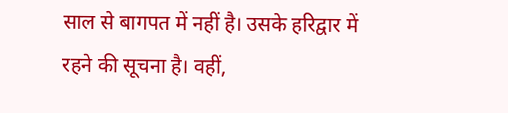साल से बागपत में नहीं है। उसके हरिद्वार में रहने की सूचना है। वहीं,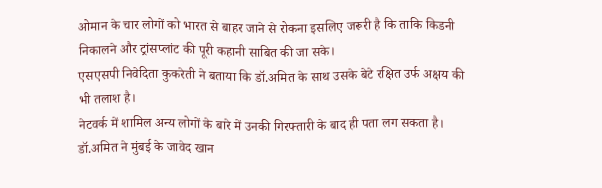ओमान के चार लोगों को भारत से बाहर जाने से रोकना इसलिए जरूरी है कि ताकि किडनी निकालने और ट्रांसप्लांट की पूरी कहानी साबित की जा सके।
एसएसपी निवेदिता कुकरेती ने बताया कि डॉ.अमित के साथ उसके बेटे रक्षित उर्फ अक्षय की भी तलाश है।
नेटवर्क में शामिल अन्य लोगों के बारे में उनकी गिरफ्तारी के बाद ही पता लग सकता है। डॉ.अमित ने मुंबई के जावेद खान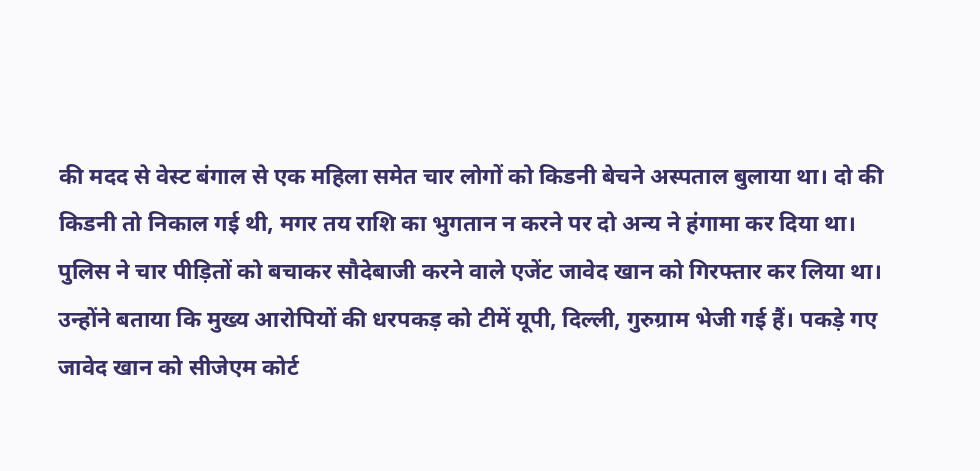की मदद से वेस्ट बंगाल से एक महिला समेत चार लोगों को किडनी बेचने अस्पताल बुलाया था। दो की किडनी तो निकाल गई थी, मगर तय राशि का भुगतान न करने पर दो अन्य ने हंगामा कर दिया था। पुलिस ने चार पीड़ितों को बचाकर सौदेबाजी करने वाले एजेंट जावेद खान को गिरफ्तार कर लिया था।
उन्होंने बताया कि मुख्य आरोपियों की धरपकड़ को टीमें यूपी, दिल्ली, गुरुग्राम भेजी गई हैं। पकड़े गए जावेद खान को सीजेएम कोर्ट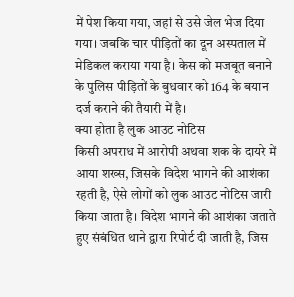में पेश किया गया, जहां से उसे जेल भेज दिया गया। जबकि चार पीड़ितों का दून अस्पताल में मेडिकल कराया गया है। केस को मजबूत बनाने के पुलिस पीड़ितों के बुधवार को 164 के बयान दर्ज कराने की तैयारी में है।
क्या होता है लुक आउट नोटिस
किसी अपराध में आरोपी अथवा शक के दायरे में आया शख्स, जिसके विदेश भागने की आशंका रहती है, ऐसे लोगों को लुक आउट नोटिस जारी किया जाता है। विदेश भागने की आशंका जताते हुए संबंधित थाने द्वारा रिपोर्ट दी जाती है, जिस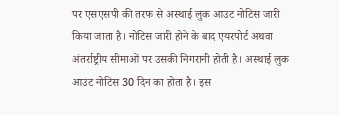पर एसएसपी की तरफ से अस्थाई लुक आउट नोटिस जारी किया जाता है। नोटिस जारी होने के बाद एयरपोर्ट अथवा अंतर्राष्ट्रीय सीमाओं पर उसकी निगरानी होती है। अस्थाई लुक आउट नोटिस 30 दिन का होता है। इस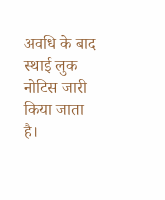अवधि के बाद स्थाई लुक नोटिस जारी किया जाता है।